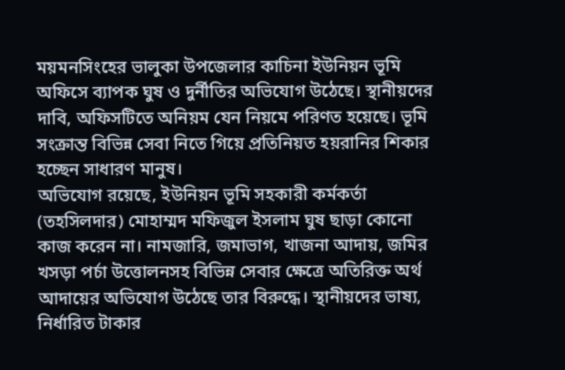ময়মনসিংহের ভালুকা উপজেলার কাচিনা ইউনিয়ন ভূমি অফিসে ব্যাপক ঘুষ ও দুর্নীতির অভিযোগ উঠেছে। স্থানীয়দের দাবি, অফিসটিতে অনিয়ম যেন নিয়মে পরিণত হয়েছে। ভূমি সংক্রান্ত বিভিন্ন সেবা নিতে গিয়ে প্রতিনিয়ত হয়রানির শিকার হচ্ছেন সাধারণ মানুষ।
অভিযোগ রয়েছে, ইউনিয়ন ভূমি সহকারী কর্মকর্তা (তহসিলদার) মোহাম্মদ মফিজুল ইসলাম ঘুষ ছাড়া কোনো কাজ করেন না। নামজারি, জমাভাগ, খাজনা আদায়, জমির খসড়া পর্চা উত্তোলনসহ বিভিন্ন সেবার ক্ষেত্রে অতিরিক্ত অর্থ আদায়ের অভিযোগ উঠেছে তার বিরুদ্ধে। স্থানীয়দের ভাষ্য, নির্ধারিত টাকার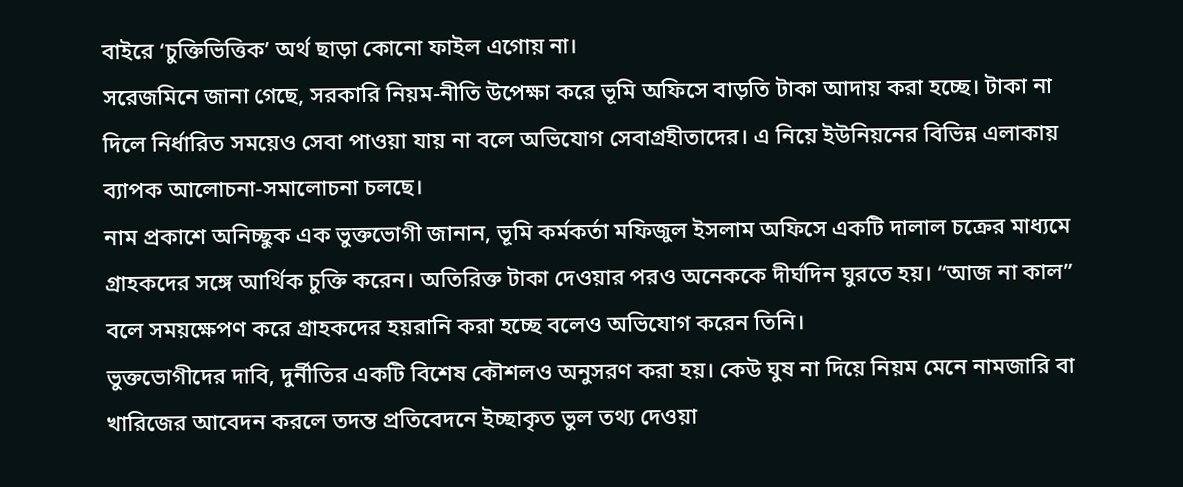বাইরে ‘চুক্তিভিত্তিক’ অর্থ ছাড়া কোনো ফাইল এগোয় না।
সরেজমিনে জানা গেছে, সরকারি নিয়ম-নীতি উপেক্ষা করে ভূমি অফিসে বাড়তি টাকা আদায় করা হচ্ছে। টাকা না দিলে নির্ধারিত সময়েও সেবা পাওয়া যায় না বলে অভিযোগ সেবাগ্রহীতাদের। এ নিয়ে ইউনিয়নের বিভিন্ন এলাকায় ব্যাপক আলোচনা-সমালোচনা চলছে।
নাম প্রকাশে অনিচ্ছুক এক ভুক্তভোগী জানান, ভূমি কর্মকর্তা মফিজুল ইসলাম অফিসে একটি দালাল চক্রের মাধ্যমে গ্রাহকদের সঙ্গে আর্থিক চুক্তি করেন। অতিরিক্ত টাকা দেওয়ার পরও অনেককে দীর্ঘদিন ঘুরতে হয়। “আজ না কাল” বলে সময়ক্ষেপণ করে গ্রাহকদের হয়রানি করা হচ্ছে বলেও অভিযোগ করেন তিনি।
ভুক্তভোগীদের দাবি, দুর্নীতির একটি বিশেষ কৌশলও অনুসরণ করা হয়। কেউ ঘুষ না দিয়ে নিয়ম মেনে নামজারি বা খারিজের আবেদন করলে তদন্ত প্রতিবেদনে ইচ্ছাকৃত ভুল তথ্য দেওয়া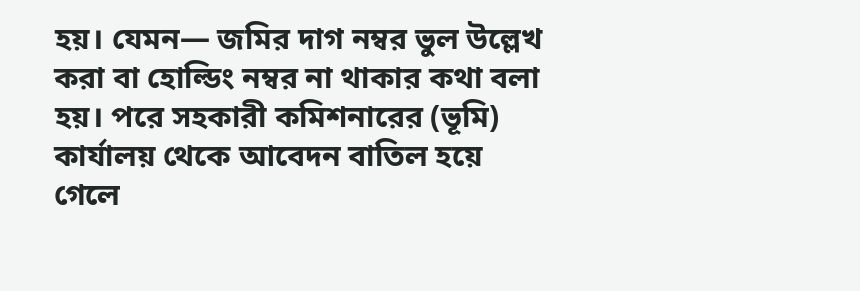হয়। যেমন— জমির দাগ নম্বর ভুল উল্লেখ করা বা হোল্ডিং নম্বর না থাকার কথা বলা হয়। পরে সহকারী কমিশনারের (ভূমি) কার্যালয় থেকে আবেদন বাতিল হয়ে গেলে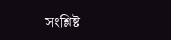সংশ্লিষ্ট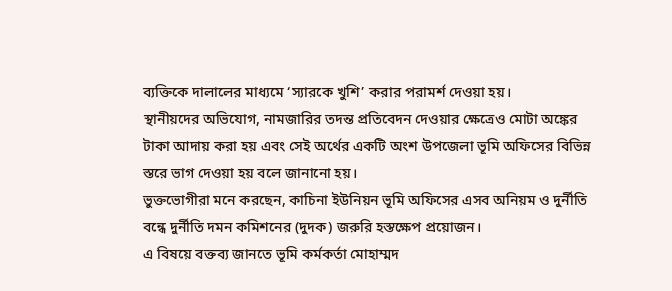ব্যক্তিকে দালালের মাধ্যমে ‘স্যারকে খুশি’ করার পরামর্শ দেওয়া হয়।
স্থানীয়দের অভিযোগ, নামজারির তদন্ত প্রতিবেদন দেওয়ার ক্ষেত্রেও মোটা অঙ্কের টাকা আদায় করা হয় এবং সেই অর্থের একটি অংশ উপজেলা ভূমি অফিসের বিভিন্ন স্তরে ভাগ দেওয়া হয় বলে জানানো হয়।
ভুক্তভোগীরা মনে করছেন, কাচিনা ইউনিয়ন ভূমি অফিসের এসব অনিয়ম ও দুর্নীতি বন্ধে দুর্নীতি দমন কমিশনের (দুদক) জরুরি হস্তক্ষেপ প্রয়োজন।
এ বিষয়ে বক্তব্য জানতে ভূমি কর্মকর্তা মোহাম্মদ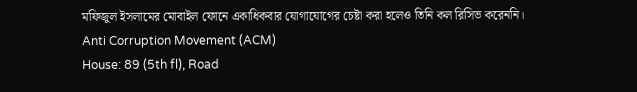মফিজুল ইসলামের মোবাইল ফোনে একাধিকবার যোগাযোগের চেষ্টা করা হলেও তিনি কল রিসিভ করেননি।
Anti Corruption Movement (ACM)
House: 89 (5th fl), Road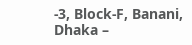-3, Block-F, Banani, Dhaka –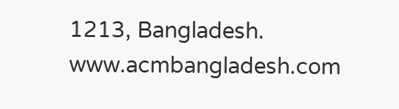1213, Bangladesh.
www.acmbangladesh.com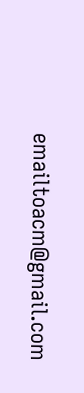emailtoacm@gmail.com